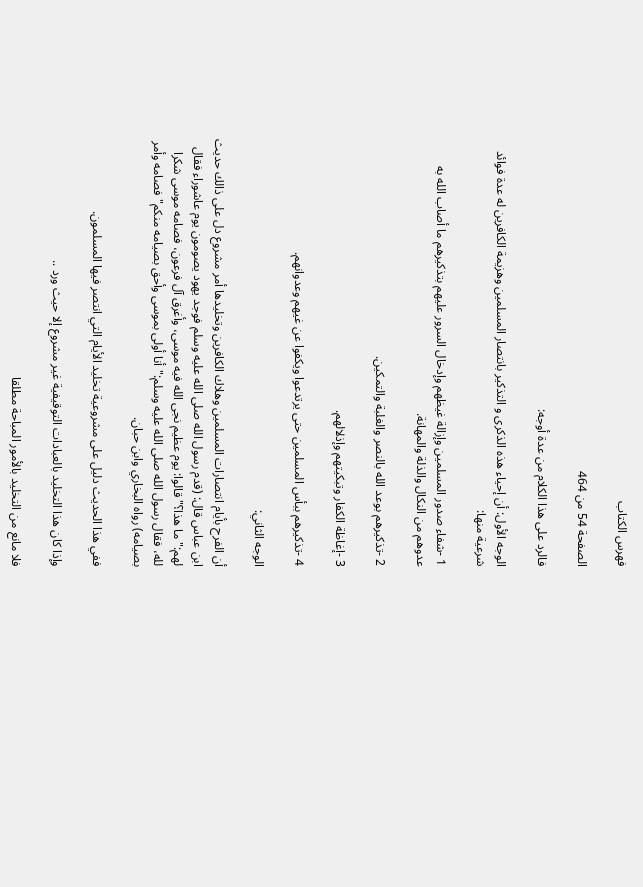فهرس الكتاب

الصفحة 54 من 464

فالرد على هذا الكلام من عدة أوجه:

الوجه الأول: أن إحياء هذه الذكرى و التذكير بانتصار المسلمين وهزيمة الكافرين له عدة فوائد شرعية منها:

1 -شفاء صدور المسلمين وإزالة غيظهم وإدخال السرور عليهم بتذكيرهم ما أصاب الله به عدوهم من النكال والذلة والمهانة.

2 -تذكيرهم بوعد الله بالنصر والغلبة والتمكين.

3 -إغاظة الكفار وتبكيتهم وإذلالهم.

4 -تذكيرهم ببأس المسلمين حتى يرتدعوا ويكفوا عن غيهم وعدوانهم.

الوجه الثاني:

أن الفرح بأيام انتصارات المسلمين وهلاك الكافرين وتخليدها أمر مشروع دل على ذالك حديث ابن عباس قال: (قدم رسول الله صلى الله عليه وسلم فوجد يهود يصومون يوم عاشوراء فقال لهم:"ما هذا؟"قالوا: يوم عظيم نجى الله فيه موسى، وأغرق آل فرعون، فصامه موسى شكرا لله، فقال رسول الله صلى الله عليه وسلم:"أنا أولى بموسى وأحق بصيامه منكم"فصامه وأمر بصيامه) رواه البخاري وابن حبان.

ففي هذا الحديث دليل على مشروعية تخليد الأيام التي انتصر فيها المسلمون.

وإذا كان هذا التخليد بالعبادات التوقيفية غير مشروع إلا حيث ورد ..

فلا مانع من التخليد بالأمور المباحة مطلقا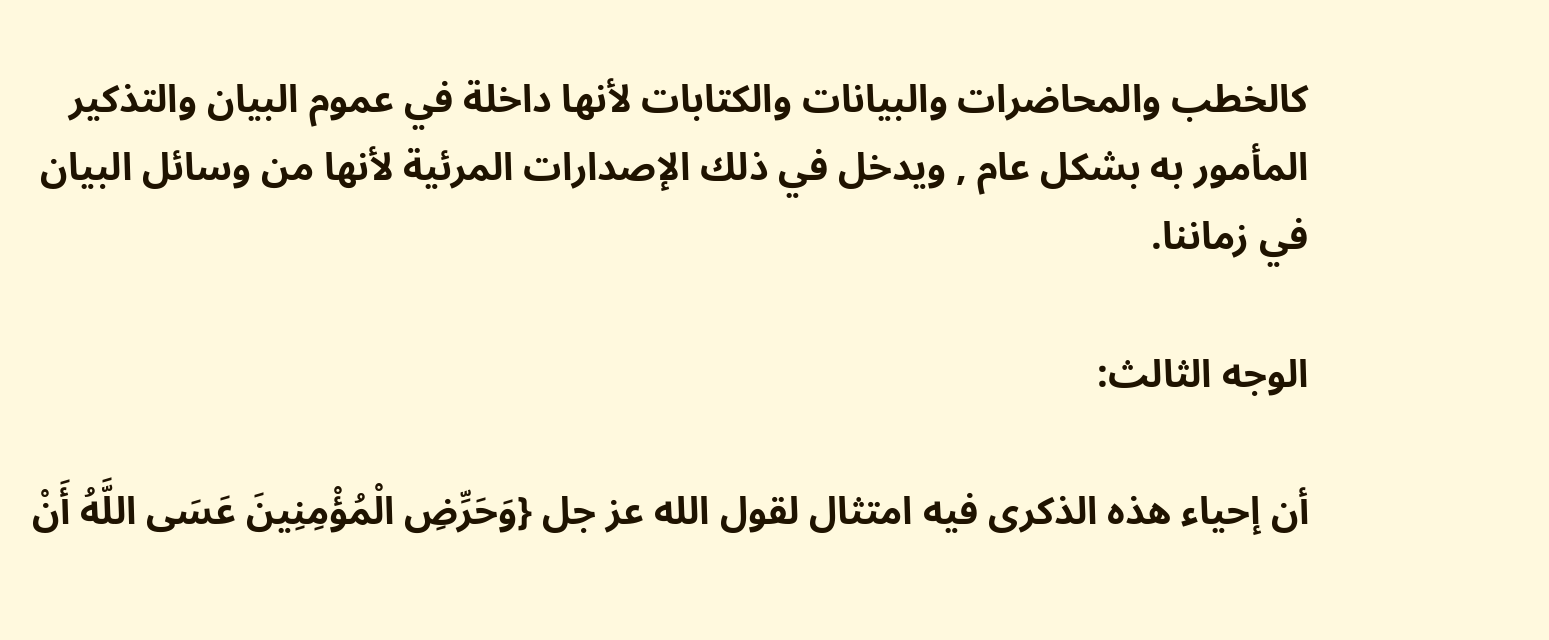كالخطب والمحاضرات والبيانات والكتابات لأنها داخلة في عموم البيان والتذكير المأمور به بشكل عام , ويدخل في ذلك الإصدارات المرئية لأنها من وسائل البيان في زماننا.

الوجه الثالث:

أن إحياء هذه الذكرى فيه امتثال لقول الله عز جل {وَحَرِّضِ الْمُؤْمِنِينَ عَسَى اللَّهُ أَنْ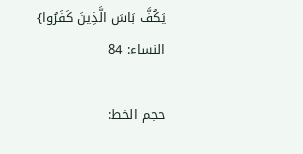يَكُفَّ بَاسَ الَّذِينَ كَفَرُوا} النساء: 84

حجم الخط: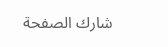شارك الصفحة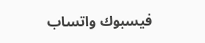فيسبوك واتساب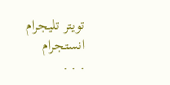تويتر تليجرام انستجرام
. . .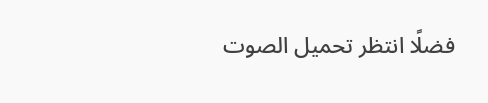فضلًا انتظر تحميل الصوت